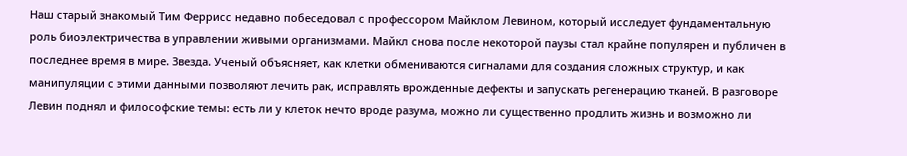Наш старый знакомый Тим Феррисс недавно побеседовал с профессором Майклом Левином, который исследует фундаментальную роль биоэлектричества в управлении живыми организмами. Майкл снова после некоторой паузы стал крайне популярен и публичен в последнее время в мире. Звезда. Ученый объясняет, как клетки обмениваются сигналами для создания сложных структур, и как манипуляции с этими данными позволяют лечить рак, исправлять врожденные дефекты и запускать регенерацию тканей. В разговоре Левин поднял и философские темы: есть ли у клеток нечто вроде разума, можно ли существенно продлить жизнь и возможно ли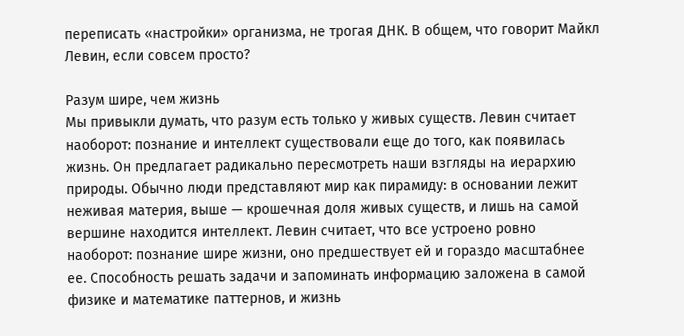переписать «настройки» организма, не трогая ДНК. В общем, что говорит Майкл Левин, если совсем просто?

Разум шире, чем жизнь
Мы привыкли думать, что разум есть только у живых существ. Левин считает наоборот: познание и интеллект существовали еще до того, как появилась жизнь. Он предлагает радикально пересмотреть наши взгляды на иерархию природы. Обычно люди представляют мир как пирамиду: в основании лежит неживая материя, выше — крошечная доля живых существ, и лишь на самой вершине находится интеллект. Левин считает, что все устроено ровно наоборот: познание шире жизни, оно предшествует ей и гораздо масштабнее ее. Способность решать задачи и запоминать информацию заложена в самой физике и математике паттернов, и жизнь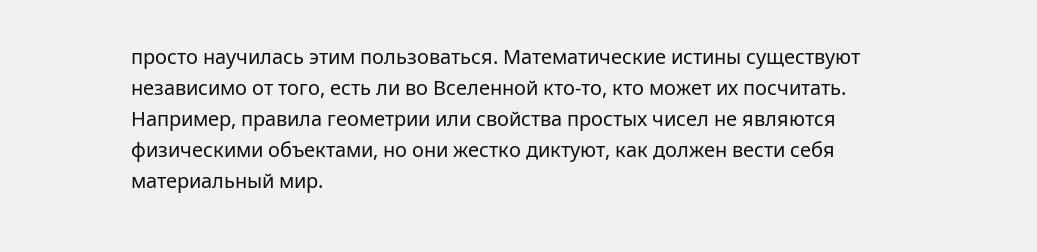просто научилась этим пользоваться. Математические истины существуют независимо от того, есть ли во Вселенной кто-то, кто может их посчитать. Например, правила геометрии или свойства простых чисел не являются физическими объектами, но они жестко диктуют, как должен вести себя материальный мир.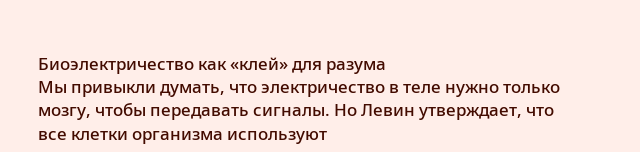Биоэлектричество как «клей» для разума
Мы привыкли думать, что электричество в теле нужно только мозгу, чтобы передавать сигналы. Но Левин утверждает, что все клетки организма используют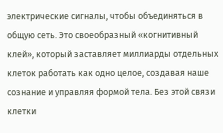электрические сигналы, чтобы объединяться в общую сеть. Это своеобразный «когнитивный клей», который заставляет миллиарды отдельных клеток работать как одно целое, создавая наше сознание и управляя формой тела. Без этой связи клетки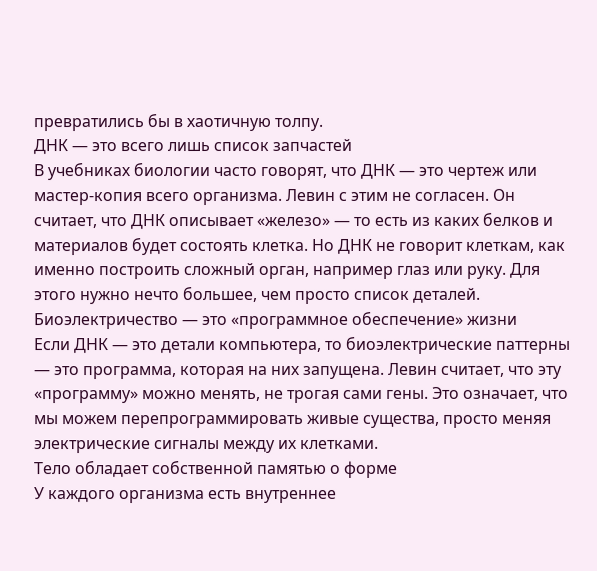превратились бы в хаотичную толпу.
ДНК — это всего лишь список запчастей
В учебниках биологии часто говорят, что ДНК — это чертеж или мастер-копия всего организма. Левин с этим не согласен. Он считает, что ДНК описывает «железо» — то есть из каких белков и материалов будет состоять клетка. Но ДНК не говорит клеткам, как именно построить сложный орган, например глаз или руку. Для этого нужно нечто большее, чем просто список деталей.
Биоэлектричество — это «программное обеспечение» жизни
Если ДНК — это детали компьютера, то биоэлектрические паттерны — это программа, которая на них запущена. Левин считает, что эту «программу» можно менять, не трогая сами гены. Это означает, что мы можем перепрограммировать живые существа, просто меняя электрические сигналы между их клетками.
Тело обладает собственной памятью о форме
У каждого организма есть внутреннее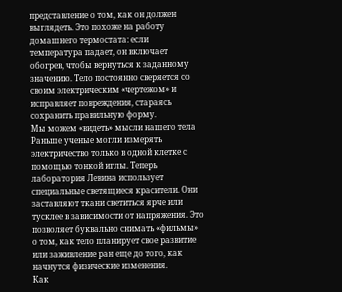представление о том, как он должен выглядеть. Это похоже на работу домашнего термостата: если температура падает, он включает обогрев, чтобы вернуться к заданному значению. Тело постоянно сверяется со своим электрическим «чертежом» и исправляет повреждения, стараясь сохранить правильную форму.
Мы можем «видеть» мысли нашего тела
Раньше ученые могли измерять электричество только в одной клетке с помощью тонкой иглы. Теперь лаборатория Левина использует специальные светящиеся красители. Они заставляют ткани светиться ярче или тусклее в зависимости от напряжения. Это позволяет буквально снимать «фильмы» о том, как тело планирует свое развитие или заживление ран еще до того, как начнутся физические изменения.
Как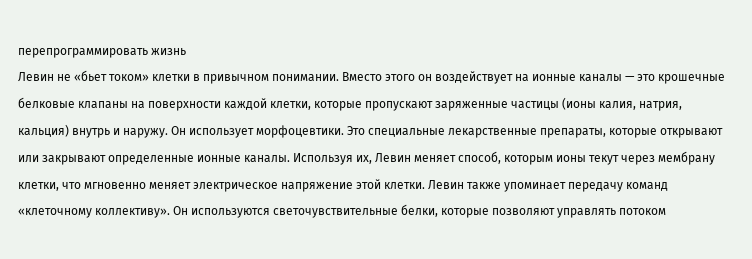перепрограммировать жизнь
Левин не «бьет током» клетки в привычном понимании. Вместо этого он воздействует на ионные каналы — это крошечные белковые клапаны на поверхности каждой клетки, которые пропускают заряженные частицы (ионы калия, натрия, кальция) внутрь и наружу. Он использует морфоцевтики. Это специальные лекарственные препараты, которые открывают или закрывают определенные ионные каналы. Используя их, Левин меняет способ, которым ионы текут через мембрану клетки, что мгновенно меняет электрическое напряжение этой клетки. Левин также упоминает передачу команд «клеточному коллективу». Он используются светочувствительные белки, которые позволяют управлять потоком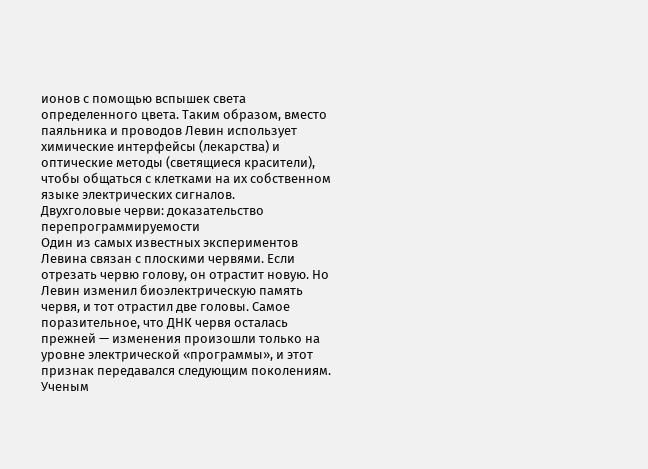ионов с помощью вспышек света определенного цвета. Таким образом, вместо паяльника и проводов Левин использует химические интерфейсы (лекарства) и оптические методы (светящиеся красители), чтобы общаться с клетками на их собственном языке электрических сигналов.
Двухголовые черви: доказательство перепрограммируемости
Один из самых известных экспериментов Левина связан с плоскими червями. Если отрезать червю голову, он отрастит новую. Но Левин изменил биоэлектрическую память червя, и тот отрастил две головы. Самое поразительное, что ДНК червя осталась прежней — изменения произошли только на уровне электрической «программы», и этот признак передавался следующим поколениям. Ученым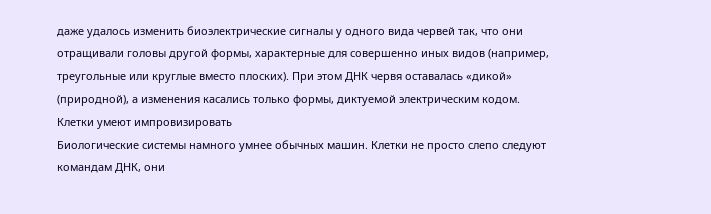даже удалось изменить биоэлектрические сигналы у одного вида червей так, что они отращивали головы другой формы, характерные для совершенно иных видов (например, треугольные или круглые вместо плоских). При этом ДНК червя оставалась «дикой» (природной), а изменения касались только формы, диктуемой электрическим кодом.
Клетки умеют импровизировать
Биологические системы намного умнее обычных машин. Клетки не просто слепо следуют командам ДНК, они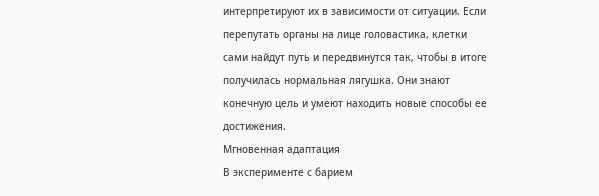интерпретируют их в зависимости от ситуации. Если перепутать органы на лице головастика, клетки сами найдут путь и передвинутся так, чтобы в итоге получилась нормальная лягушка. Они знают конечную цель и умеют находить новые способы ее достижения.
Мгновенная адаптация
В эксперименте с барием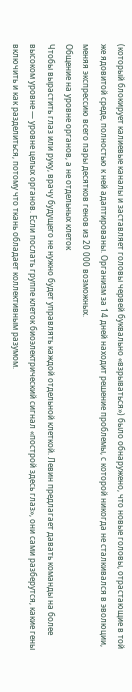(который блокирует калиевые каналы и заставляет головы червей буквально «взрываться») было обнаружено, что новые головы, отрастающие в той же ядовитой среде, полностью к ней адаптированы. Организм за 14 дней находит решение проблемы, с которой никогда не сталкивался в эволюции, меняя экспрессию всего пары десятков генов из 20 000 возможных.
Общение на уровне органов, а не отдельных клеток
Чтобы вырастить глаз или руку, врачу будущего не нужно будет управлять каждой отдельной клеткой. Левин предлагает давать команды на более высоком уровне — уровне целых органов. Если послать группе клеток биоэлектрический сигнал «построй здесь глаз», они сами разберутся, какие гены включить и как разделиться, потому что ткань обладает коллективным разумом.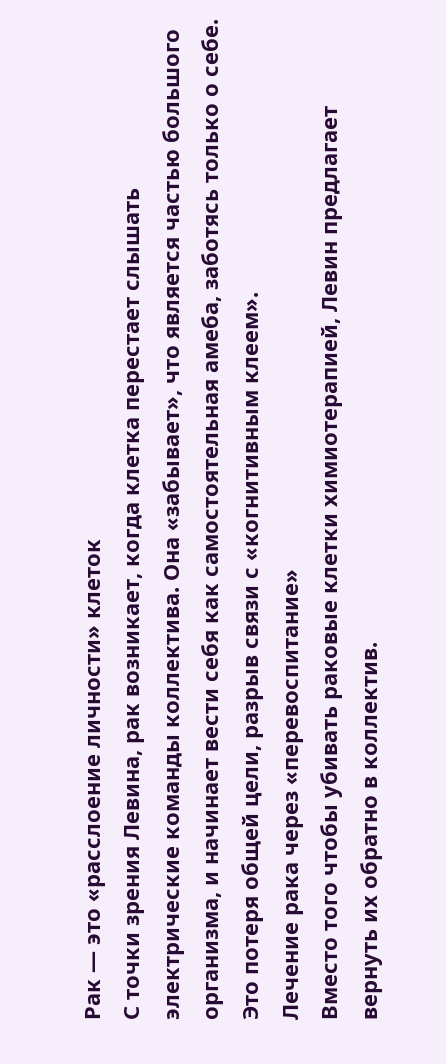Рак — это «расслоение личности» клеток
С точки зрения Левина, рак возникает, когда клетка перестает слышать электрические команды коллектива. Она «забывает», что является частью большого организма, и начинает вести себя как самостоятельная амеба, заботясь только о себе. Это потеря общей цели, разрыв связи с «когнитивным клеем».
Лечение рака через «перевоспитание»
Вместо того чтобы убивать раковые клетки химиотерапией, Левин предлагает вернуть их обратно в коллектив.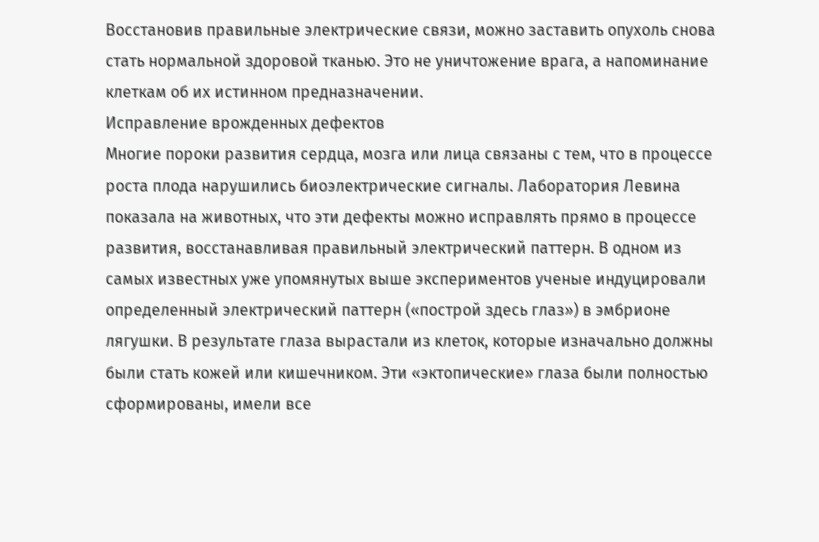Восстановив правильные электрические связи, можно заставить опухоль снова стать нормальной здоровой тканью. Это не уничтожение врага, а напоминание клеткам об их истинном предназначении.
Исправление врожденных дефектов
Многие пороки развития сердца, мозга или лица связаны с тем, что в процессе роста плода нарушились биоэлектрические сигналы. Лаборатория Левина показала на животных, что эти дефекты можно исправлять прямо в процессе развития, восстанавливая правильный электрический паттерн. В одном из самых известных уже упомянутых выше экспериментов ученые индуцировали определенный электрический паттерн («построй здесь глаз») в эмбрионе лягушки. В результате глаза вырастали из клеток, которые изначально должны были стать кожей или кишечником. Эти «эктопические» глаза были полностью сформированы, имели все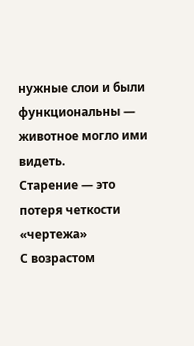нужные слои и были функциональны — животное могло ими видеть.
Старение — это потеря четкости «чертежа»
С возрастом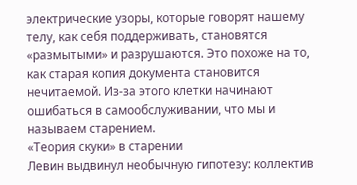электрические узоры, которые говорят нашему телу, как себя поддерживать, становятся «размытыми» и разрушаются. Это похоже на то, как старая копия документа становится нечитаемой. Из-за этого клетки начинают ошибаться в самообслуживании, что мы и называем старением.
«Теория скуки» в старении
Левин выдвинул необычную гипотезу: коллектив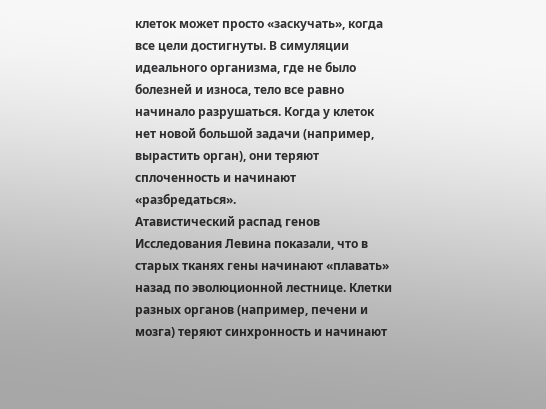клеток может просто «заскучать», когда все цели достигнуты. В симуляции идеального организма, где не было болезней и износа, тело все равно начинало разрушаться. Когда у клеток нет новой большой задачи (например, вырастить орган), они теряют сплоченность и начинают «разбредаться».
Атавистический распад генов
Исследования Левина показали, что в старых тканях гены начинают «плавать» назад по эволюционной лестнице. Клетки разных органов (например, печени и мозга) теряют синхронность и начинают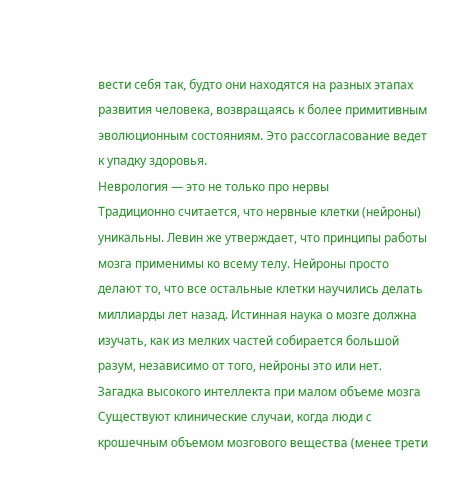вести себя так, будто они находятся на разных этапах развития человека, возвращаясь к более примитивным эволюционным состояниям. Это рассогласование ведет к упадку здоровья.
Неврология — это не только про нервы
Традиционно считается, что нервные клетки (нейроны) уникальны. Левин же утверждает, что принципы работы мозга применимы ко всему телу. Нейроны просто делают то, что все остальные клетки научились делать миллиарды лет назад. Истинная наука о мозге должна изучать, как из мелких частей собирается большой разум, независимо от того, нейроны это или нет.
Загадка высокого интеллекта при малом объеме мозга
Существуют клинические случаи, когда люди с крошечным объемом мозгового вещества (менее трети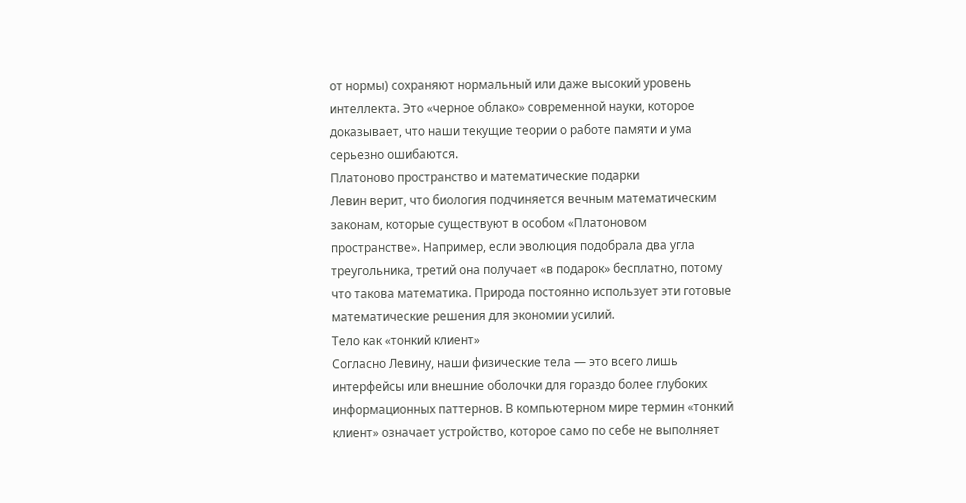от нормы) сохраняют нормальный или даже высокий уровень интеллекта. Это «черное облако» современной науки, которое доказывает, что наши текущие теории о работе памяти и ума серьезно ошибаются.
Платоново пространство и математические подарки
Левин верит, что биология подчиняется вечным математическим законам, которые существуют в особом «Платоновом пространстве». Например, если эволюция подобрала два угла треугольника, третий она получает «в подарок» бесплатно, потому что такова математика. Природа постоянно использует эти готовые математические решения для экономии усилий.
Тело как «тонкий клиент»
Согласно Левину, наши физические тела — это всего лишь интерфейсы или внешние оболочки для гораздо более глубоких информационных паттернов. В компьютерном мире термин «тонкий клиент» означает устройство, которое само по себе не выполняет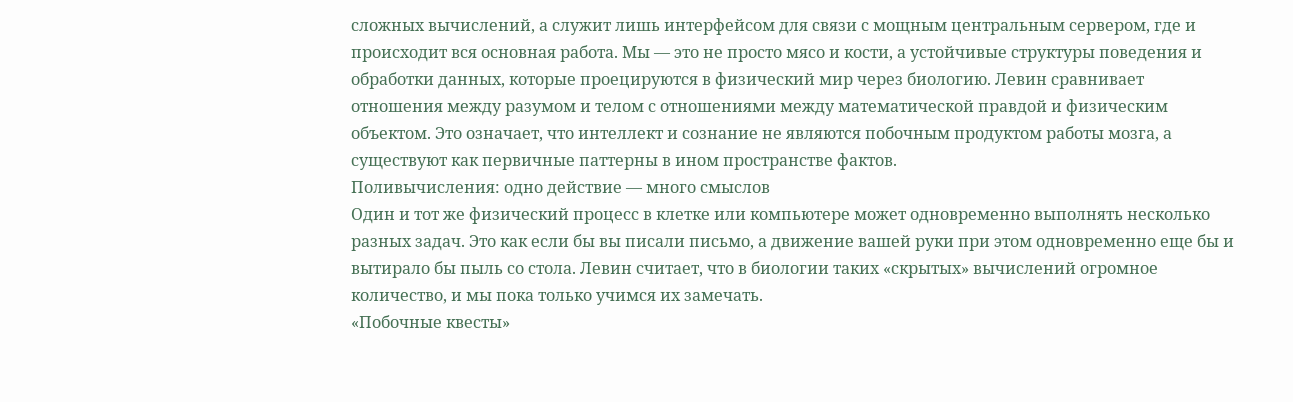сложных вычислений, а служит лишь интерфейсом для связи с мощным центральным сервером, где и происходит вся основная работа. Мы — это не просто мясо и кости, а устойчивые структуры поведения и обработки данных, которые проецируются в физический мир через биологию. Левин сравнивает отношения между разумом и телом с отношениями между математической правдой и физическим объектом. Это означает, что интеллект и сознание не являются побочным продуктом работы мозга, а существуют как первичные паттерны в ином пространстве фактов.
Поливычисления: одно действие — много смыслов
Один и тот же физический процесс в клетке или компьютере может одновременно выполнять несколько разных задач. Это как если бы вы писали письмо, а движение вашей руки при этом одновременно еще бы и вытирало бы пыль со стола. Левин считает, что в биологии таких «скрытых» вычислений огромное количество, и мы пока только учимся их замечать.
«Побочные квесты»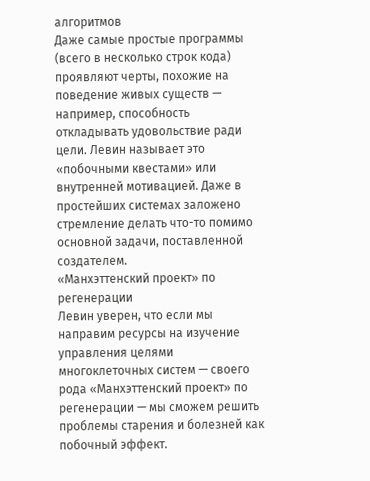алгоритмов
Даже самые простые программы (всего в несколько строк кода) проявляют черты, похожие на поведение живых существ — например, способность откладывать удовольствие ради цели. Левин называет это «побочными квестами» или внутренней мотивацией. Даже в простейших системах заложено стремление делать что-то помимо основной задачи, поставленной создателем.
«Манхэттенский проект» по регенерации
Левин уверен, что если мы направим ресурсы на изучение управления целями многоклеточных систем — своего рода «Манхэттенский проект» по регенерации — мы сможем решить проблемы старения и болезней как побочный эффект.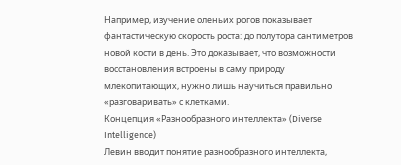Например, изучение оленьих рогов показывает фантастическую скорость роста: до полутора сантиметров новой кости в день. Это доказывает, что возможности восстановления встроены в саму природу млекопитающих, нужно лишь научиться правильно «разговаривать» с клетками.
Концепция «Разнообразного интеллекта» (Diverse Intelligence)
Левин вводит понятие разнообразного интеллекта,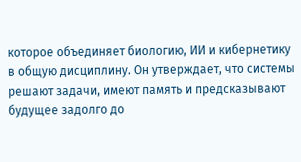которое объединяет биологию, ИИ и кибернетику в общую дисциплину. Он утверждает, что системы решают задачи, имеют память и предсказывают будущее задолго до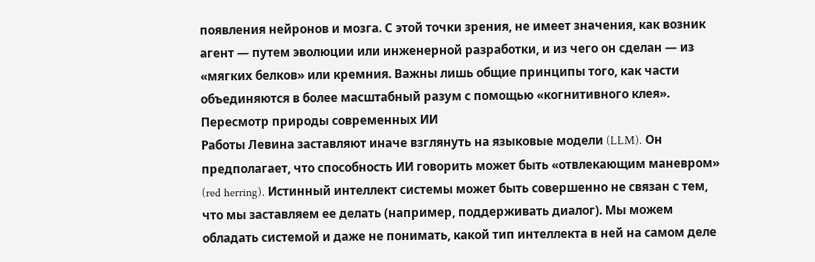появления нейронов и мозга. С этой точки зрения, не имеет значения, как возник агент — путем эволюции или инженерной разработки, и из чего он сделан — из «мягких белков» или кремния. Важны лишь общие принципы того, как части объединяются в более масштабный разум с помощью «когнитивного клея».
Пересмотр природы современных ИИ
Работы Левина заставляют иначе взглянуть на языковые модели (LLM). Он предполагает, что способность ИИ говорить может быть «отвлекающим маневром» (red herring). Истинный интеллект системы может быть совершенно не связан с тем, что мы заставляем ее делать (например, поддерживать диалог). Мы можем обладать системой и даже не понимать, какой тип интеллекта в ней на самом деле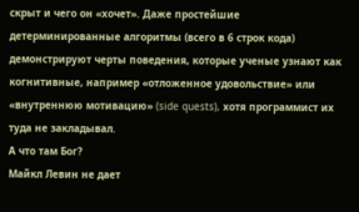скрыт и чего он «хочет». Даже простейшие детерминированные алгоритмы (всего в 6 строк кода) демонстрируют черты поведения, которые ученые узнают как когнитивные, например «отложенное удовольствие» или «внутреннюю мотивацию» (side quests), хотя программист их туда не закладывал.
А что там Бог?
Майкл Левин не дает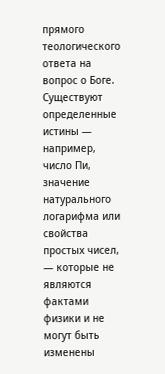прямого теологического ответа на вопрос о Боге. Существуют определенные истины — например, число Пи, значение натурального логарифма или свойства простых чисел, — которые не являются фактами физики и не могут быть изменены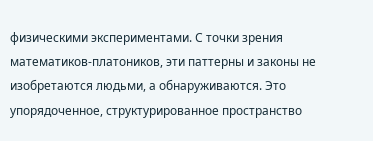физическими экспериментами. С точки зрения математиков-платоников, эти паттерны и законы не изобретаются людьми, а обнаруживаются. Это упорядоченное, структурированное пространство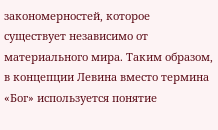закономерностей, которое существует независимо от материального мира. Таким образом, в концепции Левина вместо термина «Бог» используется понятие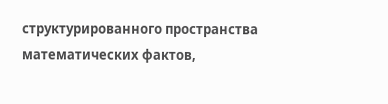структурированного пространства математических фактов,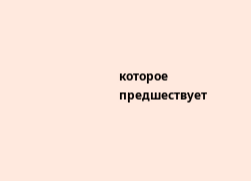которое предшествует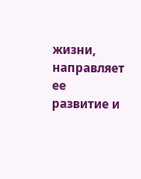жизни, направляет ее развитие и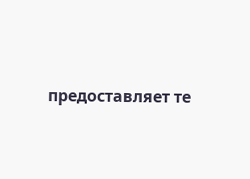предоставляет те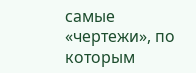самые «чертежи», по которым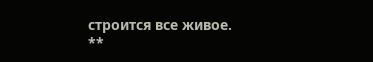строится все живое.
**